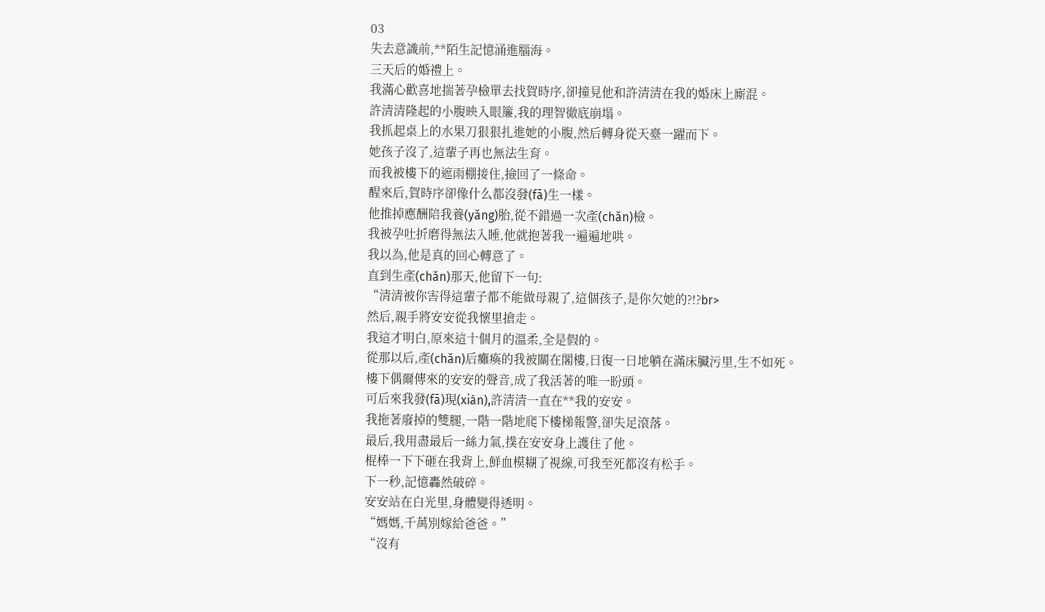03
失去意識前,**陌生記憶涌進腦海。
三天后的婚禮上。
我滿心歡喜地揣著孕檢單去找賀時序,卻撞見他和許清清在我的婚床上廝混。
許清清隆起的小腹映入眼簾,我的理智徹底崩塌。
我抓起桌上的水果刀狠狠扎進她的小腹,然后轉身從天臺一躍而下。
她孩子沒了,這輩子再也無法生育。
而我被樓下的遮雨棚接住,撿回了一條命。
醒來后,賀時序卻像什么都沒發(fā)生一樣。
他推掉應酬陪我養(yǎng)胎,從不錯過一次產(chǎn)檢。
我被孕吐折磨得無法入睡,他就抱著我一遍遍地哄。
我以為,他是真的回心轉意了。
直到生產(chǎn)那天,他留下一句:
“清清被你害得這輩子都不能做母親了,這個孩子,是你欠她的?!?br>
然后,親手將安安從我懷里搶走。
我這才明白,原來這十個月的溫柔,全是假的。
從那以后,產(chǎn)后癱瘓的我被關在閣樓,日復一日地躺在滿床臟污里,生不如死。
樓下偶爾傳來的安安的聲音,成了我活著的唯一盼頭。
可后來我發(fā)現(xiàn),許清清一直在**我的安安。
我拖著廢掉的雙腿,一階一階地爬下樓梯報警,卻失足滾落。
最后,我用盡最后一絲力氣,撲在安安身上護住了他。
棍棒一下下砸在我背上,鮮血模糊了視線,可我至死都沒有松手。
下一秒,記憶轟然破碎。
安安站在白光里,身體變得透明。
“媽媽,千萬別嫁給爸爸。”
“沒有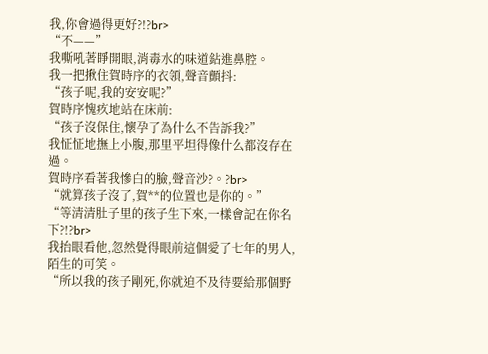我,你會過得更好?!?br>
“不——”
我嘶吼著睜開眼,消毒水的味道鉆進鼻腔。
我一把揪住賀時序的衣領,聲音顫抖:
“孩子呢,我的安安呢?”
賀時序愧疚地站在床前:
“孩子沒保住,懷孕了為什么不告訴我?”
我怔怔地撫上小腹,那里平坦得像什么都沒存在過。
賀時序看著我慘白的臉,聲音沙?。?br>
“就算孩子沒了,賀**的位置也是你的。”
“等清清肚子里的孩子生下來,一樣會記在你名下?!?br>
我抬眼看他,忽然覺得眼前這個愛了七年的男人,陌生的可笑。
“所以我的孩子剛死,你就迫不及待要給那個野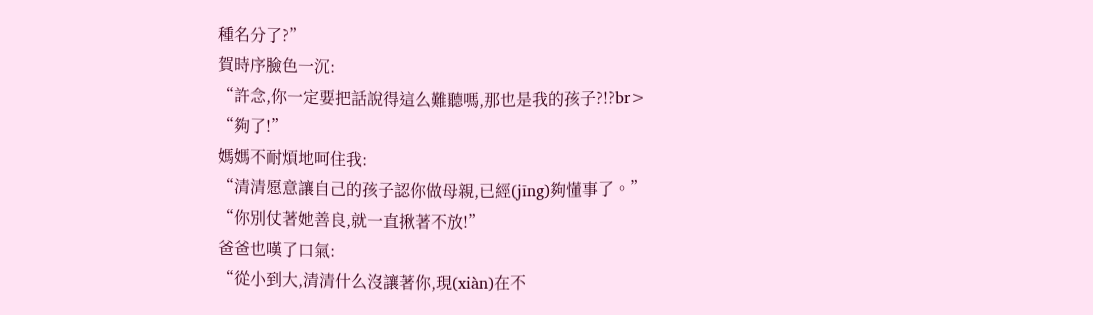種名分了?”
賀時序臉色一沉:
“許念,你一定要把話說得這么難聽嗎,那也是我的孩子?!?br>
“夠了!”
媽媽不耐煩地呵住我:
“清清愿意讓自己的孩子認你做母親,已經(jīng)夠懂事了。”
“你別仗著她善良,就一直揪著不放!”
爸爸也嘆了口氣:
“從小到大,清清什么沒讓著你,現(xiàn)在不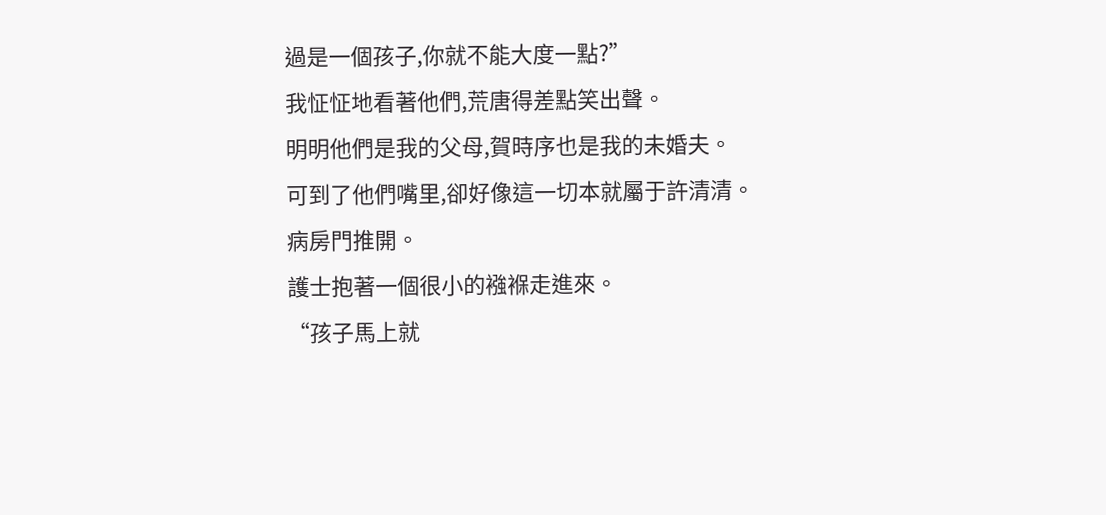過是一個孩子,你就不能大度一點?”
我怔怔地看著他們,荒唐得差點笑出聲。
明明他們是我的父母,賀時序也是我的未婚夫。
可到了他們嘴里,卻好像這一切本就屬于許清清。
病房門推開。
護士抱著一個很小的襁褓走進來。
“孩子馬上就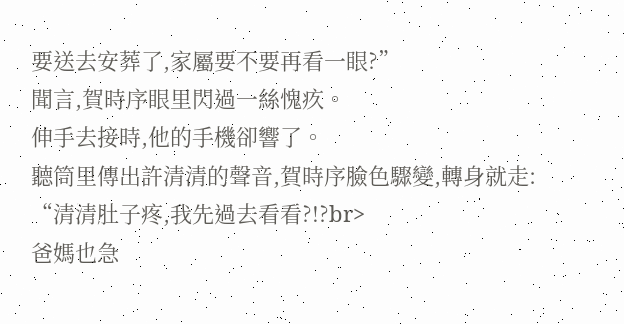要送去安葬了,家屬要不要再看一眼?”
聞言,賀時序眼里閃過一絲愧疚。
伸手去接時,他的手機卻響了。
聽筒里傳出許清清的聲音,賀時序臉色驟變,轉身就走:
“清清肚子疼,我先過去看看?!?br>
爸媽也急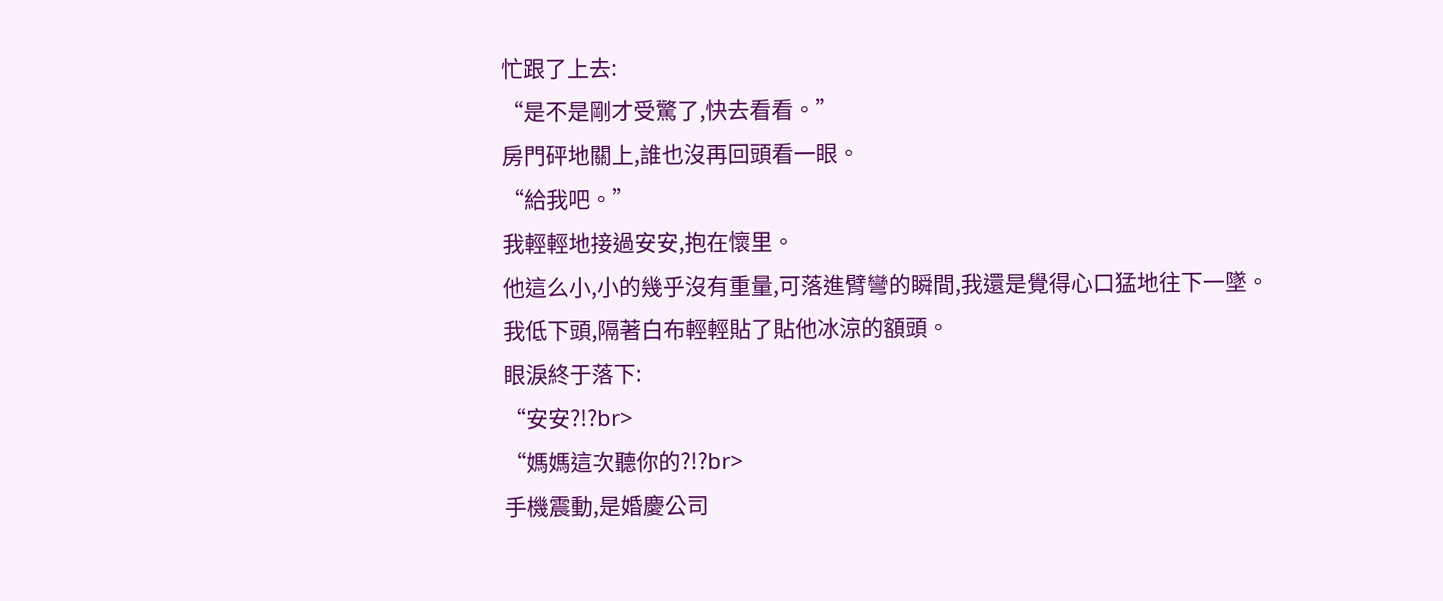忙跟了上去:
“是不是剛才受驚了,快去看看。”
房門砰地關上,誰也沒再回頭看一眼。
“給我吧。”
我輕輕地接過安安,抱在懷里。
他這么小,小的幾乎沒有重量,可落進臂彎的瞬間,我還是覺得心口猛地往下一墜。
我低下頭,隔著白布輕輕貼了貼他冰涼的額頭。
眼淚終于落下:
“安安?!?br>
“媽媽這次聽你的?!?br>
手機震動,是婚慶公司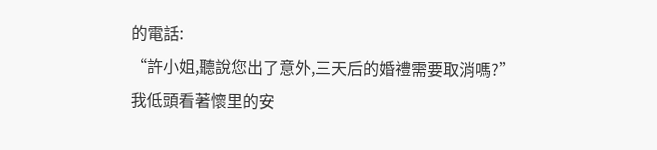的電話:
“許小姐,聽說您出了意外,三天后的婚禮需要取消嗎?”
我低頭看著懷里的安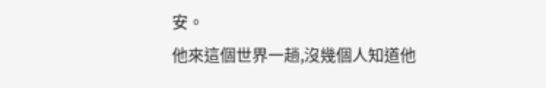安。
他來這個世界一趟,沒幾個人知道他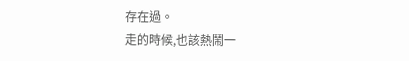存在過。
走的時候,也該熱鬧一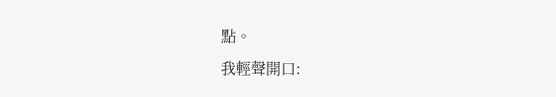點。
我輕聲開口: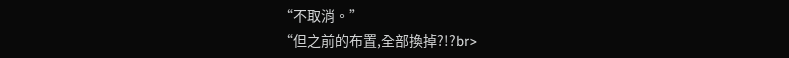“不取消。”
“但之前的布置,全部換掉?!?br>